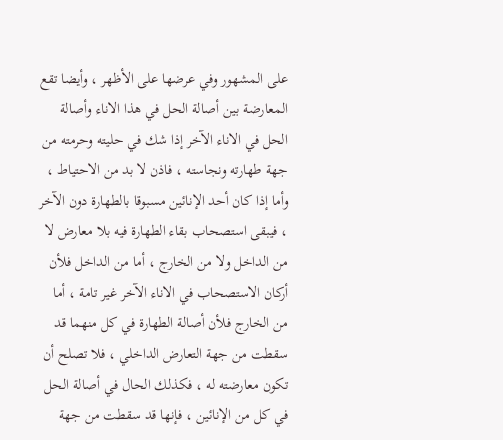على المشهور وفي عرضها على الأظهر ، وأيضا تقع المعارضة بين أصالة الحل في هذا الاناء وأصالة الحل في الاناء الآخر إذا شك في حليته وحرمته من جهة طهارته ونجاسته ، فاذن لا بد من الاحتياط ، وأما إذا كان أحد الإنائين مسبوقا بالطهارة دون الآخر ، فيبقى استصحاب بقاء الطهارة فيه بلا معارض لا من الداخل ولا من الخارج ، أما من الداخل فلأن أركان الاستصحاب في الاناء الآخر غير تامة ، أما من الخارج فلأن أصالة الطهارة في كل منهما قد سقطت من جهة التعارض الداخلي ، فلا تصلح أن تكون معارضته له ، فكذلك الحال في أصالة الحل في كل من الإنائين ، فإنها قد سقطت من جهة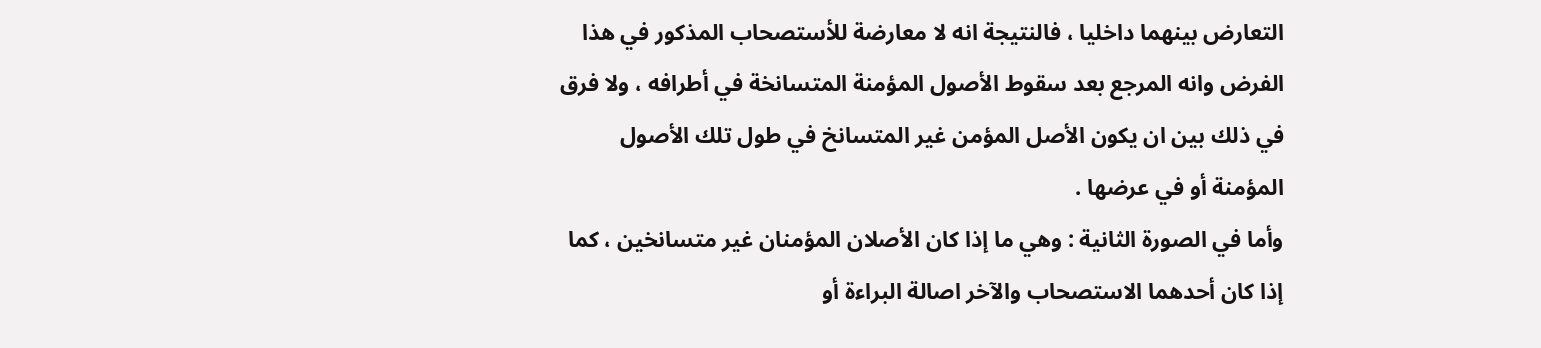التعارض بينهما داخليا ، فالنتيجة انه لا معارضة للأستصحاب المذكور في هذا الفرض وانه المرجع بعد سقوط الأصول المؤمنة المتسانخة في أطرافه ، ولا فرق في ذلك بين ان يكون الأصل المؤمن غير المتسانخ في طول تلك الأصول المؤمنة أو في عرضها .
وأما في الصورة الثانية : وهي ما إذا كان الأصلان المؤمنان غير متسانخين ، كما إذا كان أحدهما الاستصحاب والآخر اصالة البراءة أو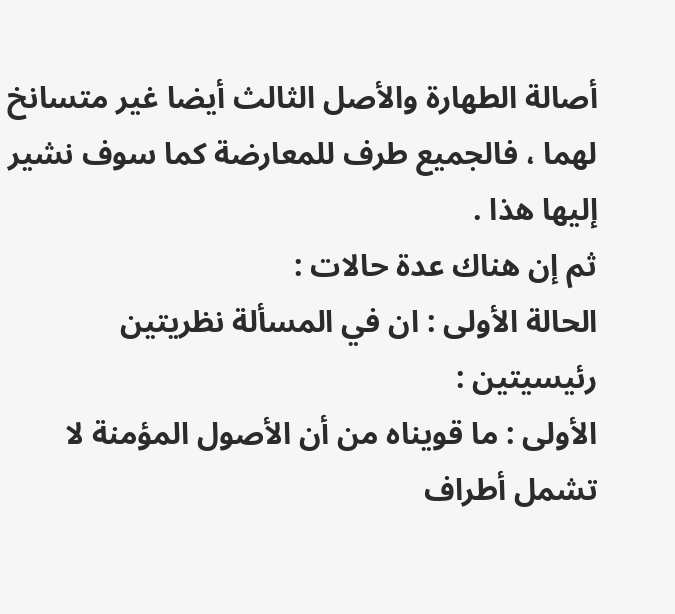أصالة الطهارة والأصل الثالث أيضا غير متسانخ لهما ، فالجميع طرف للمعارضة كما سوف نشير إليها هذا .
ثم إن هناك عدة حالات :
الحالة الأولى : ان في المسألة نظريتين رئيسيتين :
الأولى : ما قويناه من أن الأصول المؤمنة لا تشمل أطراف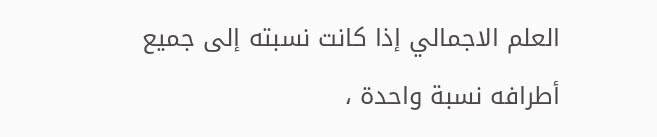العلم الاجمالي إذا كانت نسبته إلى جميع أطرافه نسبة واحدة ،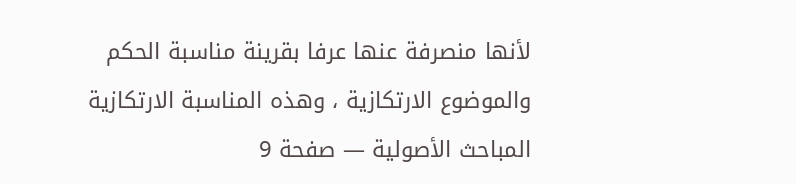لأنها منصرفة عنها عرفا بقرينة مناسبة الحكم والموضوع الارتكازية ، وهذه المناسبة الارتكازية
المباحث الأصولية — صفحة 9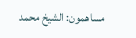مساهمون: الشيخ محمد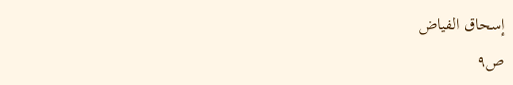إسحاق الفياض
ص٩